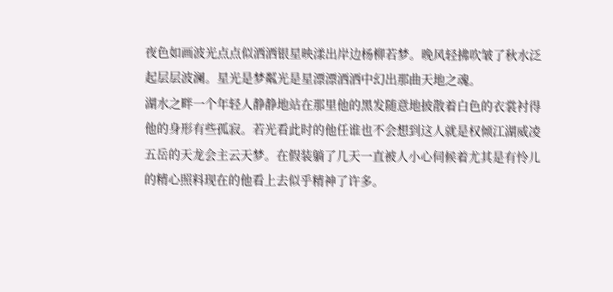夜色如画波光点点似洒洒银星映漾出岸边杨柳若梦。晚风轻拂吹皱了秋水泛起层层波澜。星光是梦粼光是星漂漂洒洒中幻出那曲天地之魂。
湖水之畔一个年轻人静静地站在那里他的黑发随意地披散着白色的衣裳衬得他的身形有些孤寂。若光看此时的他任谁也不会想到这人就是权倾江湖威凌五岳的天龙会主云天梦。在假装躺了几天一直被人小心伺候着尤其是有怜儿的精心照料现在的他看上去似乎精神了许多。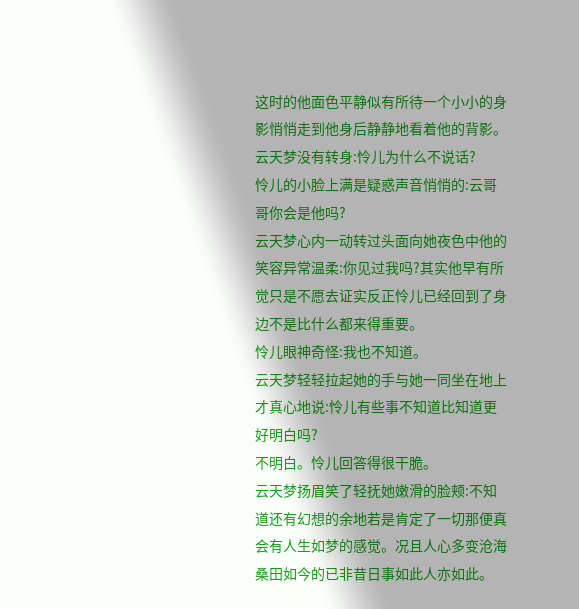这时的他面色平静似有所待一个小小的身影悄悄走到他身后静静地看着他的背影。
云天梦没有转身:怜儿为什么不说话?
怜儿的小脸上满是疑惑声音悄悄的:云哥哥你会是他吗?
云天梦心内一动转过头面向她夜色中他的笑容异常温柔:你见过我吗?其实他早有所觉只是不愿去证实反正怜儿已经回到了身边不是比什么都来得重要。
怜儿眼神奇怪:我也不知道。
云天梦轻轻拉起她的手与她一同坐在地上才真心地说:怜儿有些事不知道比知道更好明白吗?
不明白。怜儿回答得很干脆。
云天梦扬眉笑了轻抚她嫩滑的脸颊:不知道还有幻想的余地若是肯定了一切那便真会有人生如梦的感觉。况且人心多变沧海桑田如今的已非昔日事如此人亦如此。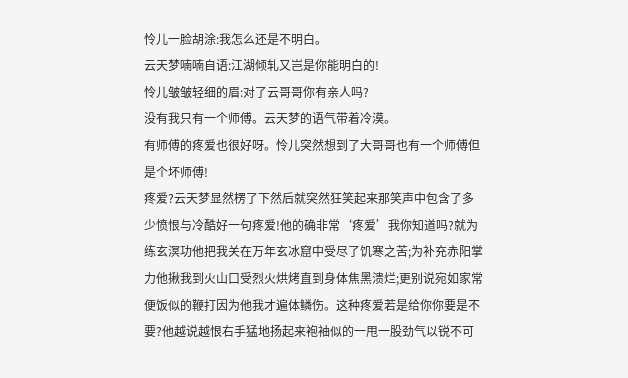怜儿一脸胡涂:我怎么还是不明白。
云天梦喃喃自语:江湖倾轧又岂是你能明白的!
怜儿皱皱轻细的眉:对了云哥哥你有亲人吗?
没有我只有一个师傅。云天梦的语气带着冷漠。
有师傅的疼爱也很好呀。怜儿突然想到了大哥哥也有一个师傅但是个坏师傅!
疼爱?云天梦显然楞了下然后就突然狂笑起来那笑声中包含了多少愤恨与冷酷好一句疼爱!他的确非常‘疼爱’我你知道吗?就为练玄溟功他把我关在万年玄冰窟中受尽了饥寒之苦;为补充赤阳掌力他揪我到火山口受烈火烘烤直到身体焦黑溃烂;更别说宛如家常便饭似的鞭打因为他我才遍体鳞伤。这种疼爱若是给你你要是不要?他越说越恨右手猛地扬起来袍袖似的一甩一股劲气以锐不可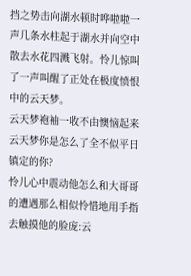挡之势击向湖水顿时哗啦啦一声几条水柱起于湖水并向空中散去水花四溅飞射。怜儿惊叫了一声叫醒了正处在极度愤恨中的云天梦。
云天梦袍袖一收不由懊恼起来云天梦你是怎么了全不似平日镇定的你?
怜儿心中震动他怎么和大哥哥的遭遇那么相似怜惜地用手指去触摸他的脸庞:云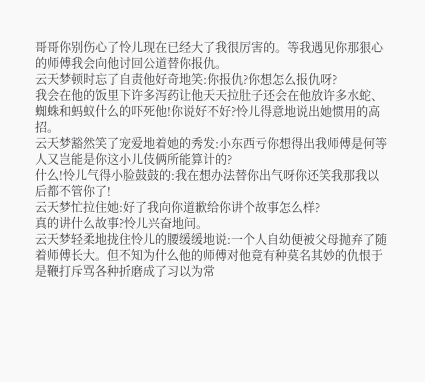哥哥你别伤心了怜儿现在已经大了我很厉害的。等我遇见你那狠心的师傅我会向他讨回公道替你报仇。
云天梦顿时忘了自责他好奇地笑:你报仇?你想怎么报仇呀?
我会在他的饭里下许多泻药让他天天拉肚子还会在他放许多水蛇、蜘蛛和蚂蚁什么的吓死他!你说好不好?怜儿得意地说出她惯用的高招。
云天梦豁然笑了宠爱地着她的秀发:小东西亏你想得出我师傅是何等人又岂能是你这小儿伎俩所能算计的?
什么!怜儿气得小脸鼓鼓的:我在想办法替你出气呀你还笑我那我以后都不管你了!
云天梦忙拉住她:好了我向你道歉给你讲个故事怎么样?
真的讲什么故事?怜儿兴奋地问。
云天梦轻柔地拢住怜儿的腰缓缓地说:一个人自幼便被父母抛弃了随着师傅长大。但不知为什么他的师傅对他竟有种莫名其妙的仇恨于是鞭打斥骂各种折磨成了习以为常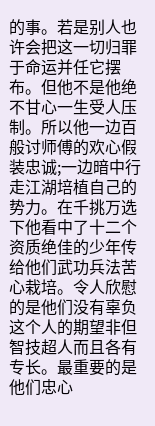的事。若是别人也许会把这一切归罪于命运并任它摆布。但他不是他绝不甘心一生受人压制。所以他一边百般讨师傅的欢心假装忠诚;一边暗中行走江湖培植自己的势力。在千挑万选下他看中了十二个资质绝佳的少年传给他们武功兵法苦心栽培。令人欣慰的是他们没有辜负这个人的期望非但智技超人而且各有专长。最重要的是他们忠心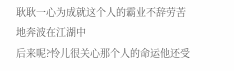耿耿一心为成就这个人的霸业不辞劳苦地奔波在江湖中
后来呢?怜儿很关心那个人的命运他还受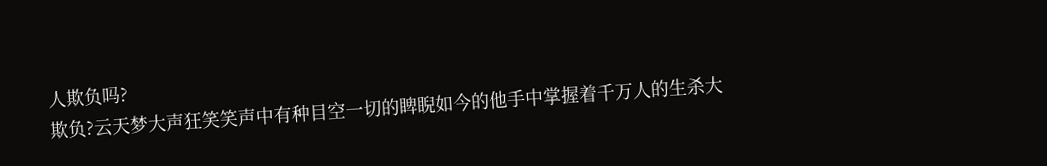人欺负吗?
欺负?云天梦大声狂笑笑声中有种目空一切的睥睨如今的他手中掌握着千万人的生杀大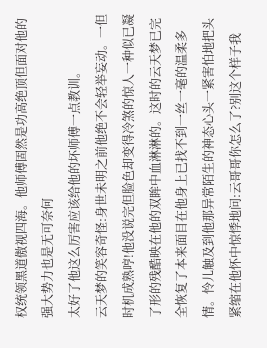权统领黑道傲视四海。他师傅固然是功高绝顶但面对他的强大势力也是无可奈何
太好了他这么厉害应该给他的坏师傅一点教训。
云天梦的笑容奇怪:身世未明之前他绝不会轻举妄动。一但时机成熟哼!他没说完但脸色却变得冷煞的惊人一种似已凝了形的残酷映在他的双眸中血淋淋的。这时的云天梦已完全恢复了本来面目在他身上已找不到一丝一毫的温柔多情。怜儿触及到他那异常陌生的神态心头一紧害怕地把头紧缩在他怀中惊悸地问:云哥哥你怎么了?别这个样子我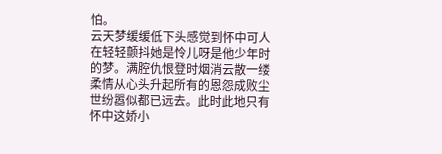怕。
云天梦缓缓低下头感觉到怀中可人在轻轻颤抖她是怜儿呀是他少年时的梦。满腔仇恨登时烟消云散一缕柔情从心头升起所有的恩怨成败尘世纷嚣似都已远去。此时此地只有怀中这娇小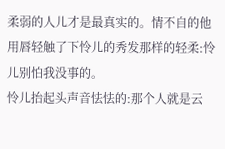柔弱的人儿才是最真实的。情不自的他用唇轻触了下怜儿的秀发那样的轻柔:怜儿别怕我没事的。
怜儿抬起头声音怯怯的:那个人就是云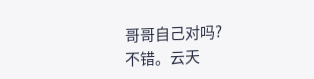哥哥自己对吗?
不错。云天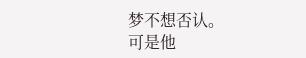梦不想否认。
可是他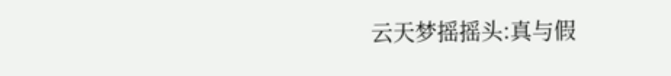云天梦摇摇头:真与假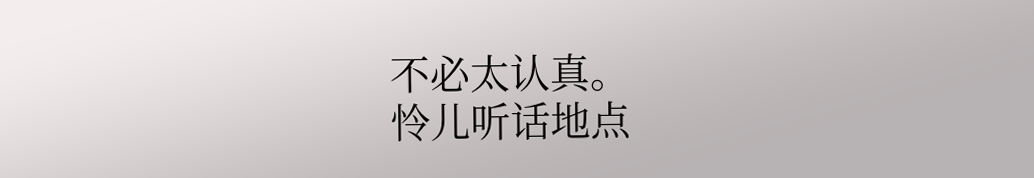不必太认真。
怜儿听话地点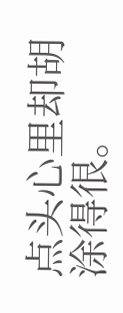点头心里却胡涂得很。